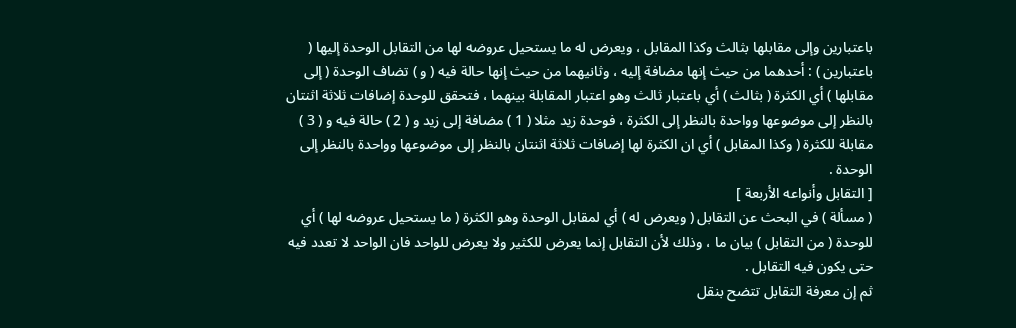باعتبارين وإلى مقابلها بثالث وكذا المقابل ، ويعرض له ما يستحيل عروضه لها من التقابل الوحدة إليها ( باعتبارين ) : أحدهما من حيث إنها مضافة إليه ، وثانيهما من حيث إنها حالة فيه ( و ) تضاف الوحدة ( إلى مقابلها ) أي الكثرة ( بثالث ) أي باعتبار ثالث وهو اعتبار المقابلة بينهما ، فتحقق للوحدة إضافات ثلاثة اثنتان بالنظر إلى موضوعها وواحدة بالنظر إلى الكثرة ، فوحدة زيد مثلا ( 1 ) مضافة إلى زيد و ( 2 ) حالة فيه و ( 3 ) مقابلة للكثرة ( وكذا المقابل ) أي ان الكثرة لها إضافات ثلاثة اثنتان بالنظر إلى موضوعها وواحدة بالنظر إلى الوحدة .
[ التقابل وأنواعه الأربعة ]
( مسألة ) في البحث عن التقابل ( ويعرض له ) أي لمقابل الوحدة وهو الكثرة ( ما يستحيل عروضه لها ) أي للوحدة ( من التقابل ) بيان ما ، وذلك لأن التقابل إنما يعرض للكثير ولا يعرض للواحد فان الواحد لا تعدد فيه حتى يكون فيه التقابل .
ثم إن معرفة التقابل تتضح بنقل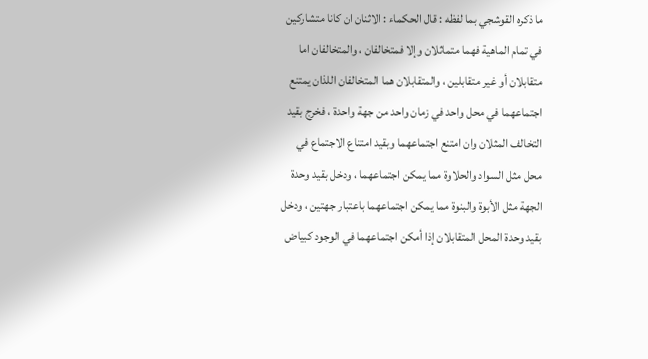ما ذكره القوشجي بما لفظه : قال الحكماء : الاثنان ان كانا متشاركين في تمام الماهية فهما متماثلان وإلا فمتخالفان ، والمتخالفان اما متقابلان أو غير متقابلين ، والمتقابلان هما المتخالفان اللذان يمتنع اجتماعهما في محل واحد في زمان واحد من جهة واحدة ، فخرج بقيد التخالف المثلان وان امتنع اجتماعهما وبقيد امتناع الاجتماع في محل مثل السواد والحلاوة مما يمكن اجتماعهما ، ودخل بقيد وحدة الجهة مثل الأبوة والبنوة مما يمكن اجتماعهما باعتبار جهتين ، ودخل بقيد وحدة المحل المتقابلان إذا أمكن اجتماعهما في الوجود كبياض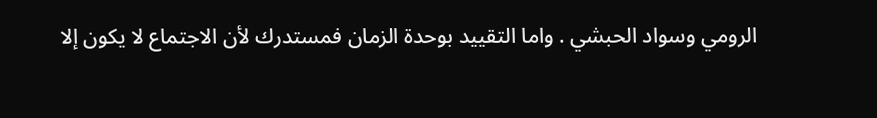الرومي وسواد الحبشي . واما التقييد بوحدة الزمان فمستدرك لأن الاجتماع لا يكون إلا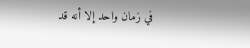في زمان واحد إلا أنه قد